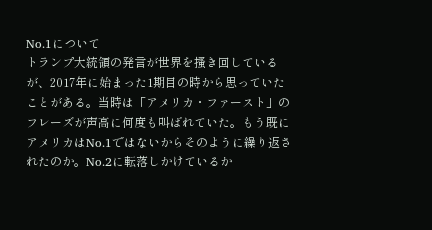No.1について
トランプ大統領の発言が世界を搔き回しているが、2017年に始まった1期目の時から思っていたことがある。当時は「アメリカ・ファースト」のフレーズが声高に何度も叫ばれていた。もう既にアメリカはNo.1ではないからそのように繰り返されたのか。No.2に転落しかけているか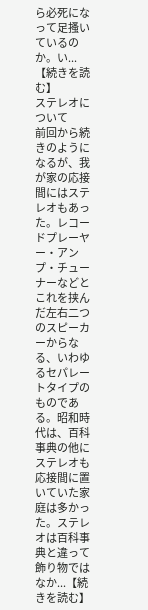ら必死になって足搔いているのか。い...【続きを読む】
ステレオについて
前回から続きのようになるが、我が家の応接間にはステレオもあった。レコードプレーヤー・アンプ・チューナーなどとこれを挟んだ左右二つのスピーカーからなる、いわゆるセパレートタイプのものである。昭和時代は、百科事典の他にステレオも応接間に置いていた家庭は多かった。ステレオは百科事典と違って飾り物ではなか...【続きを読む】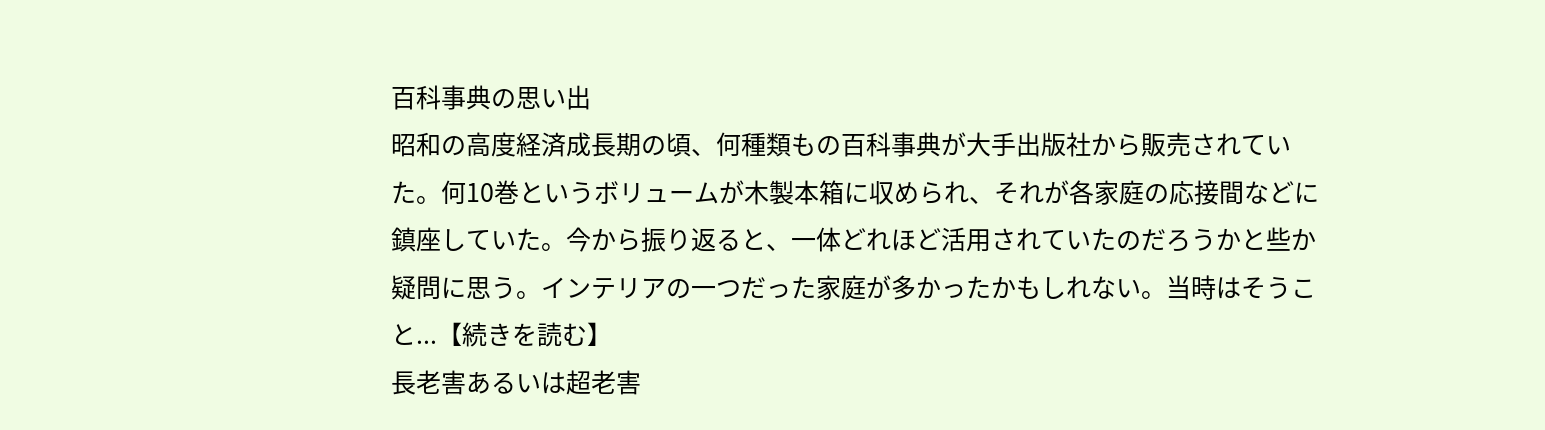百科事典の思い出
昭和の高度経済成長期の頃、何種類もの百科事典が大手出版社から販売されていた。何10巻というボリュームが木製本箱に収められ、それが各家庭の応接間などに鎮座していた。今から振り返ると、一体どれほど活用されていたのだろうかと些か疑問に思う。インテリアの一つだった家庭が多かったかもしれない。当時はそうこと...【続きを読む】
長老害あるいは超老害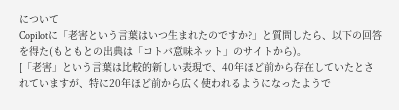について
Copilotに「老害という言葉はいつ生まれたのですか?」と質問したら、以下の回答を得た(もともとの出典は「コトバ意味ネット」のサイトから)。
[「老害」という言葉は比較的新しい表現で、40年ほど前から存在していたとされていますが、特に20年ほど前から広く使われるようになったようで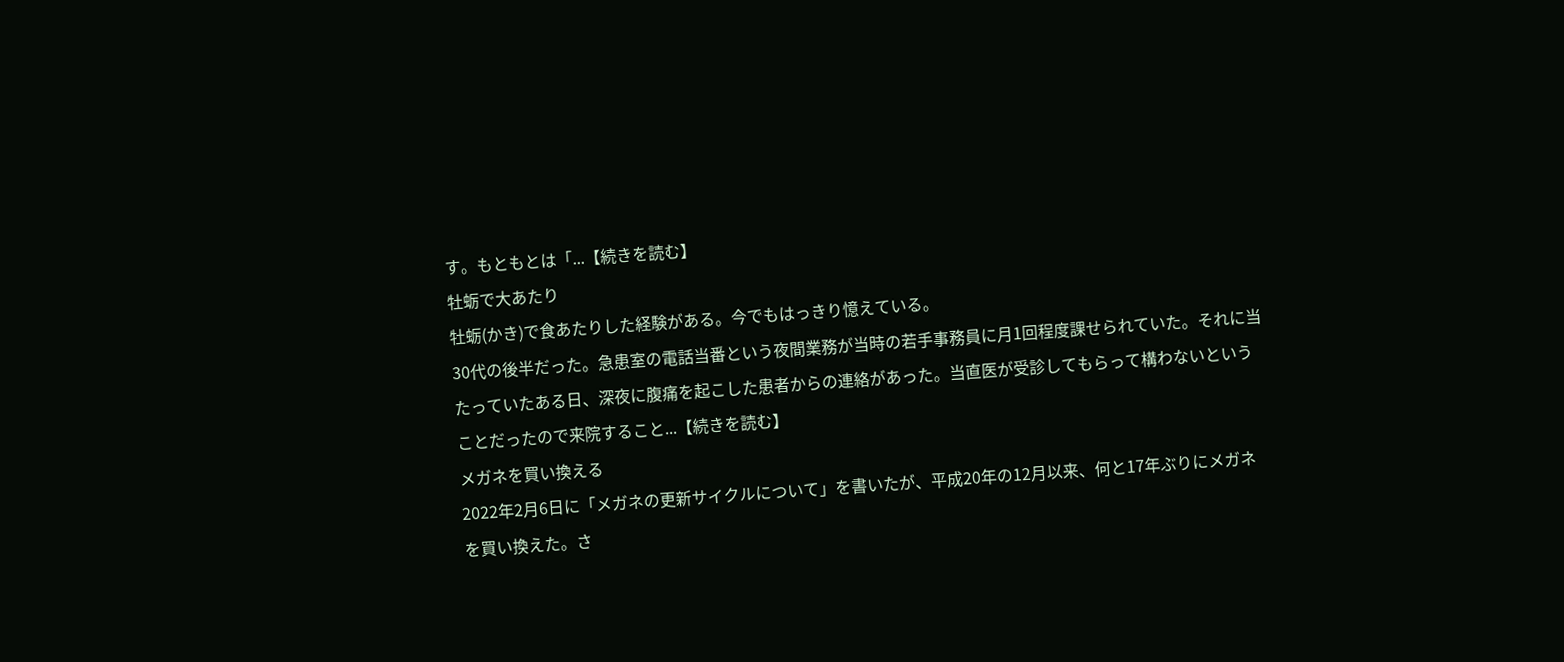す。もともとは「...【続きを読む】
牡蛎で大あたり
牡蛎(かき)で食あたりした経験がある。今でもはっきり憶えている。
30代の後半だった。急患室の電話当番という夜間業務が当時の若手事務員に月1回程度課せられていた。それに当たっていたある日、深夜に腹痛を起こした患者からの連絡があった。当直医が受診してもらって構わないということだったので来院すること...【続きを読む】
メガネを買い換える
2022年2月6日に「メガネの更新サイクルについて」を書いたが、平成20年の12月以来、何と17年ぶりにメガネを買い換えた。さ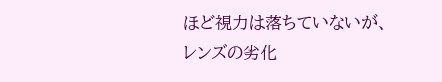ほど視力は落ちていないが、レンズの劣化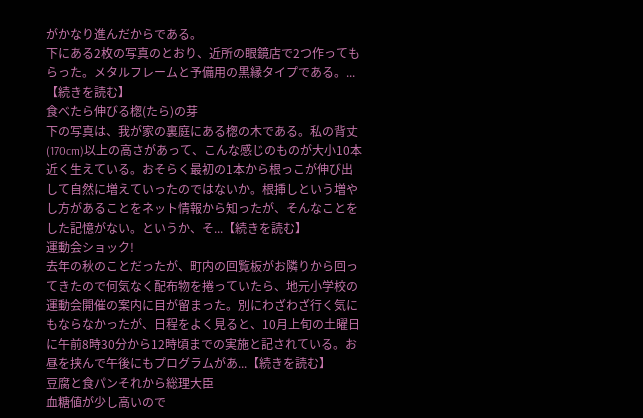がかなり進んだからである。
下にある2枚の写真のとおり、近所の眼鏡店で2つ作ってもらった。メタルフレームと予備用の黒縁タイプである。...【続きを読む】
食べたら伸びる楤(たら)の芽
下の写真は、我が家の裏庭にある楤の木である。私の背丈(170cm)以上の高さがあって、こんな感じのものが大小10本近く生えている。おそらく最初の1本から根っこが伸び出して自然に増えていったのではないか。根挿しという増やし方があることをネット情報から知ったが、そんなことをした記憶がない。というか、そ...【続きを読む】
運動会ショック!
去年の秋のことだったが、町内の回覧板がお隣りから回ってきたので何気なく配布物を捲っていたら、地元小学校の運動会開催の案内に目が留まった。別にわざわざ行く気にもならなかったが、日程をよく見ると、10月上旬の土曜日に午前8時30分から12時頃までの実施と記されている。お昼を挟んで午後にもプログラムがあ...【続きを読む】
豆腐と食パンそれから総理大臣
血糖値が少し高いので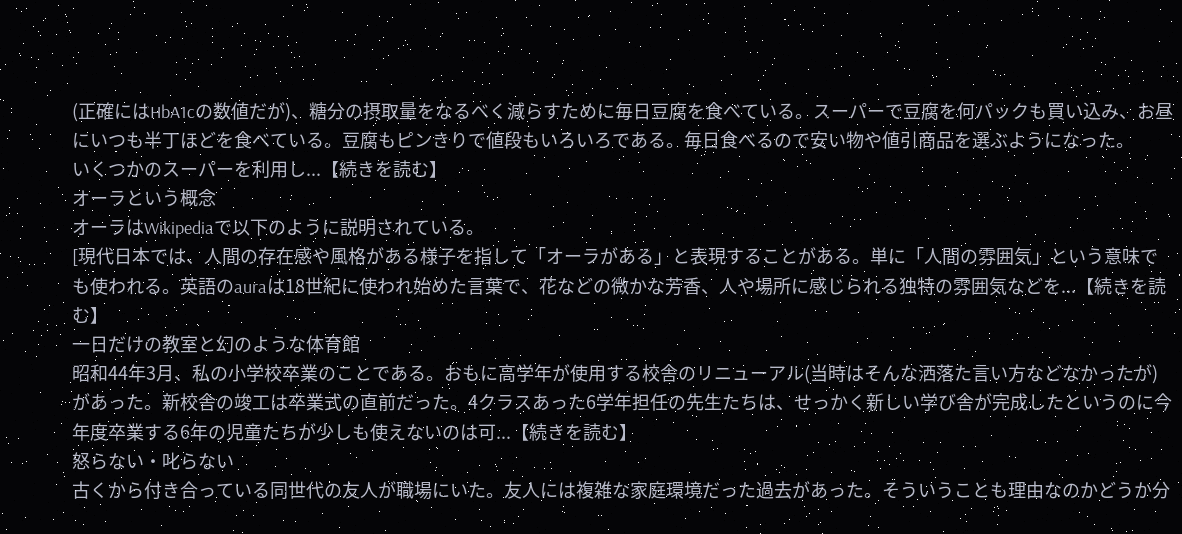(正確にはHbA1cの数値だが)、糖分の摂取量をなるべく減らすために毎日豆腐を食べている。スーパーで豆腐を何パックも買い込み、お昼にいつも半丁ほどを食べている。豆腐もピンきりで値段もいろいろである。毎日食べるので安い物や値引商品を選ぶようになった。
いくつかのスーパーを利用し...【続きを読む】
オーラという概念
オーラはWikipediaで以下のように説明されている。
[現代日本では、人間の存在感や風格がある様子を指して「オーラがある」と表現することがある。単に「人間の雰囲気」という意味でも使われる。英語のauraは18世紀に使われ始めた言葉で、花などの微かな芳香、人や場所に感じられる独特の雰囲気などを...【続きを読む】
一日だけの教室と幻のような体育館
昭和44年3月、私の小学校卒業のことである。おもに高学年が使用する校舎のリニューアル(当時はそんな洒落た言い方などなかったが)があった。新校舎の竣工は卒業式の直前だった。4クラスあった6学年担任の先生たちは、せっかく新しい学び舎が完成したというのに今年度卒業する6年の児童たちが少しも使えないのは可...【続きを読む】
怒らない・叱らない
古くから付き合っている同世代の友人が職場にいた。友人には複雑な家庭環境だった過去があった。そういうことも理由なのかどうか分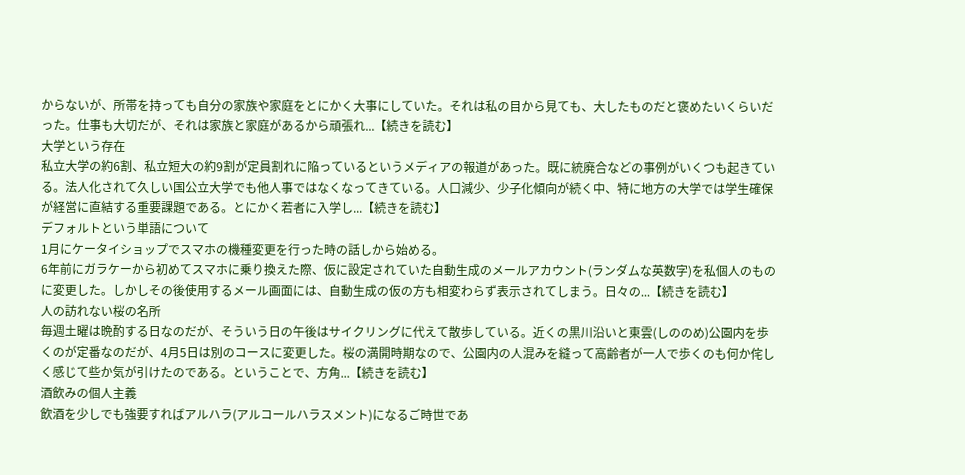からないが、所帯を持っても自分の家族や家庭をとにかく大事にしていた。それは私の目から見ても、大したものだと褒めたいくらいだった。仕事も大切だが、それは家族と家庭があるから頑張れ...【続きを読む】
大学という存在
私立大学の約6割、私立短大の約9割が定員割れに陥っているというメディアの報道があった。既に統廃合などの事例がいくつも起きている。法人化されて久しい国公立大学でも他人事ではなくなってきている。人口減少、少子化傾向が続く中、特に地方の大学では学生確保が経営に直結する重要課題である。とにかく若者に入学し...【続きを読む】
デフォルトという単語について
1月にケータイショップでスマホの機種変更を行った時の話しから始める。
6年前にガラケーから初めてスマホに乗り換えた際、仮に設定されていた自動生成のメールアカウント(ランダムな英数字)を私個人のものに変更した。しかしその後使用するメール画面には、自動生成の仮の方も相変わらず表示されてしまう。日々の...【続きを読む】
人の訪れない桜の名所
毎週土曜は晩酌する日なのだが、そういう日の午後はサイクリングに代えて散歩している。近くの黒川沿いと東雲(しののめ)公園内を歩くのが定番なのだが、4月5日は別のコースに変更した。桜の満開時期なので、公園内の人混みを縫って高齢者が一人で歩くのも何か侘しく感じて些か気が引けたのである。ということで、方角...【続きを読む】
酒飲みの個人主義
飲酒を少しでも強要すればアルハラ(アルコールハラスメント)になるご時世であ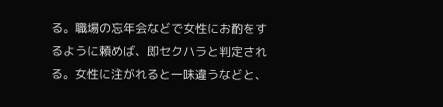る。職場の忘年会などで女性にお酌をするように頼めば、即セクハラと判定される。女性に注がれると一味違うなどと、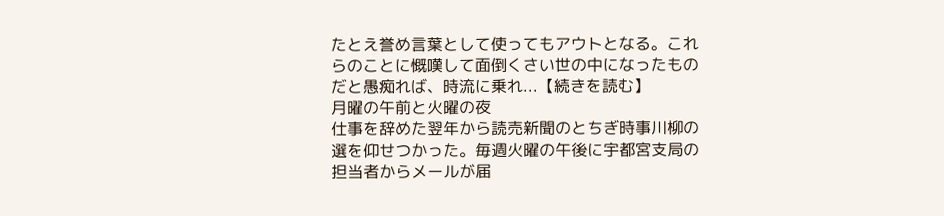たとえ誉め言葉として使ってもアウトとなる。これらのことに慨嘆して面倒くさい世の中になったものだと愚痴れば、時流に乗れ...【続きを読む】
月曜の午前と火曜の夜
仕事を辞めた翌年から読売新聞のとちぎ時事川柳の選を仰せつかった。毎週火曜の午後に宇都宮支局の担当者からメールが届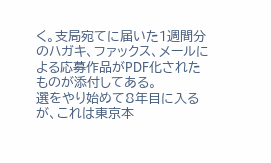く。支局宛てに届いた1週間分のハガキ、ファックス、メールによる応募作品がPDF化されたものが添付してある。
選をやり始めて8年目に入るが、これは東京本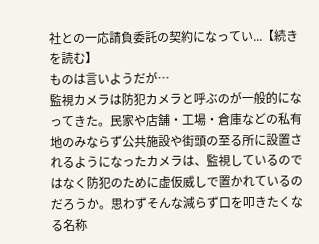社との一応請負委託の契約になってい...【続きを読む】
ものは言いようだが…
監視カメラは防犯カメラと呼ぶのが一般的になってきた。民家や店舗・工場・倉庫などの私有地のみならず公共施設や街頭の至る所に設置されるようになったカメラは、監視しているのではなく防犯のために虚仮威しで置かれているのだろうか。思わずそんな減らず口を叩きたくなる名称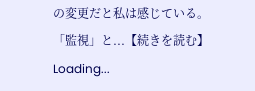の変更だと私は感じている。
「監視」と...【続きを読む】
Loading...